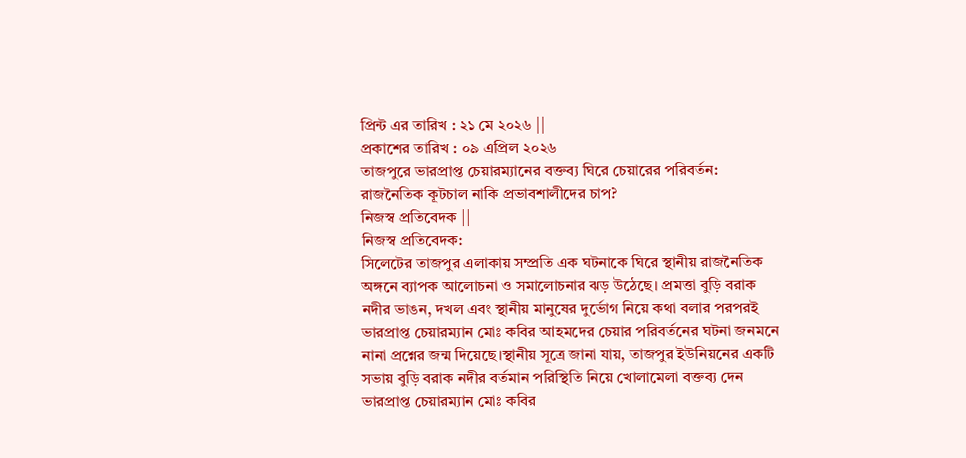প্রিন্ট এর তারিখ : ২১ মে ২০২৬ ||
প্রকাশের তারিখ : ০৯ এপ্রিল ২০২৬
তাজপুরে ভারপ্রাপ্ত চেয়ারম্যানের বক্তব্য ঘিরে চেয়ারের পরিবর্তন: রাজনৈতিক কূটচাল নাকি প্রভাবশালীদের চাপ?
নিজস্ব প্রতিবেদক ||
নিজস্ব প্রতিবেদক:
সিলেটের তাজপুর এলাকায় সম্প্রতি এক ঘটনাকে ঘিরে স্থানীয় রাজনৈতিক অঙ্গনে ব্যাপক আলোচনা ও সমালোচনার ঝড় উঠেছে। প্রমত্তা বুড়ি বরাক নদীর ভাঙন, দখল এবং স্থানীয় মানুষের দুর্ভোগ নিয়ে কথা বলার পরপরই ভারপ্রাপ্ত চেয়ারম্যান মোঃ কবির আহমদের চেয়ার পরিবর্তনের ঘটনা জনমনে নানা প্রশ্নের জন্ম দিয়েছে।স্থানীয় সূত্রে জানা যায়, তাজপুর ইউনিয়নের একটি সভায় বুড়ি বরাক নদীর বর্তমান পরিস্থিতি নিয়ে খোলামেলা বক্তব্য দেন ভারপ্রাপ্ত চেয়ারম্যান মোঃ কবির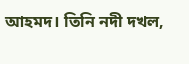আহমদ। তিনি নদী দখল,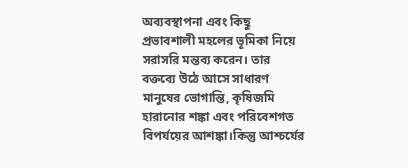অব্যবস্থাপনা এবং কিছু প্রভাবশালী মহলের ভূমিকা নিয়ে সরাসরি মন্তব্য করেন। তার বক্তব্যে উঠে আসে সাধারণ মানুষের ভোগান্তি, কৃষিজমি হারানোর শঙ্কা এবং পরিবেশগত বিপর্যয়ের আশঙ্কা।কিন্তু আশ্চর্যের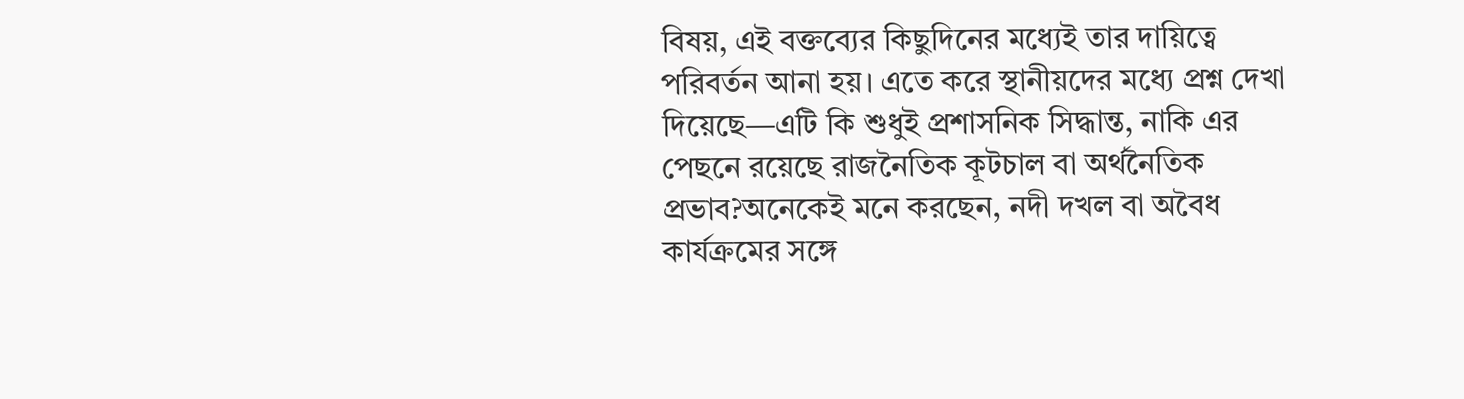বিষয়, এই বক্তব্যের কিছুদিনের মধ্যেই তার দায়িত্বে পরিবর্তন আনা হয়। এতে করে স্থানীয়দের মধ্যে প্রশ্ন দেখা দিয়েছে—এটি কি শুধুই প্রশাসনিক সিদ্ধান্ত, নাকি এর পেছনে রয়েছে রাজনৈতিক কূটচাল বা অর্থনৈতিক প্রভাব?অনেকেই মনে করছেন, নদী দখল বা অবৈধ কার্যক্রমের সঙ্গে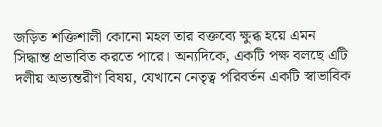জড়িত শক্তিশালী কোনো মহল তার বক্তব্যে ক্ষুব্ধ হয়ে এমন সিদ্ধান্ত প্রভাবিত করতে পারে। অন্যদিকে, একটি পক্ষ বলছে এটি দলীয় অভ্যন্তরীণ বিষয়, যেখানে নেতৃত্ব পরিবর্তন একটি স্বাভাবিক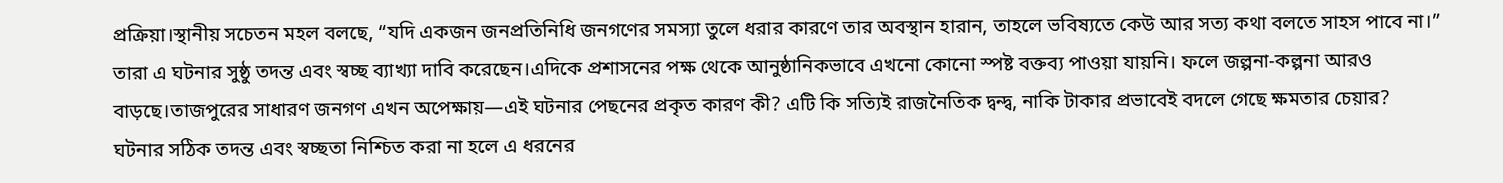প্রক্রিয়া।স্থানীয় সচেতন মহল বলছে, “যদি একজন জনপ্রতিনিধি জনগণের সমস্যা তুলে ধরার কারণে তার অবস্থান হারান, তাহলে ভবিষ্যতে কেউ আর সত্য কথা বলতে সাহস পাবে না।” তারা এ ঘটনার সুষ্ঠু তদন্ত এবং স্বচ্ছ ব্যাখ্যা দাবি করেছেন।এদিকে প্রশাসনের পক্ষ থেকে আনুষ্ঠানিকভাবে এখনো কোনো স্পষ্ট বক্তব্য পাওয়া যায়নি। ফলে জল্পনা-কল্পনা আরও বাড়ছে।তাজপুরের সাধারণ জনগণ এখন অপেক্ষায়—এই ঘটনার পেছনের প্রকৃত কারণ কী? এটি কি সত্যিই রাজনৈতিক দ্বন্দ্ব, নাকি টাকার প্রভাবেই বদলে গেছে ক্ষমতার চেয়ার?
ঘটনার সঠিক তদন্ত এবং স্বচ্ছতা নিশ্চিত করা না হলে এ ধরনের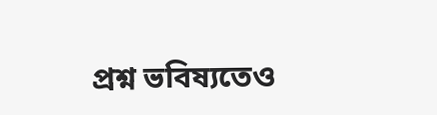প্রশ্ন ভবিষ্যতেও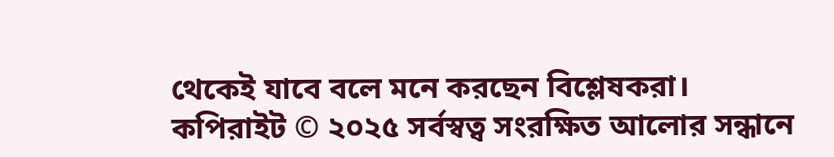থেকেই যাবে বলে মনে করছেন বিশ্লেষকরা।
কপিরাইট © ২০২৫ সর্বস্বত্ব সংরক্ষিত আলোর সন্ধানে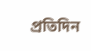প্রতিদিন